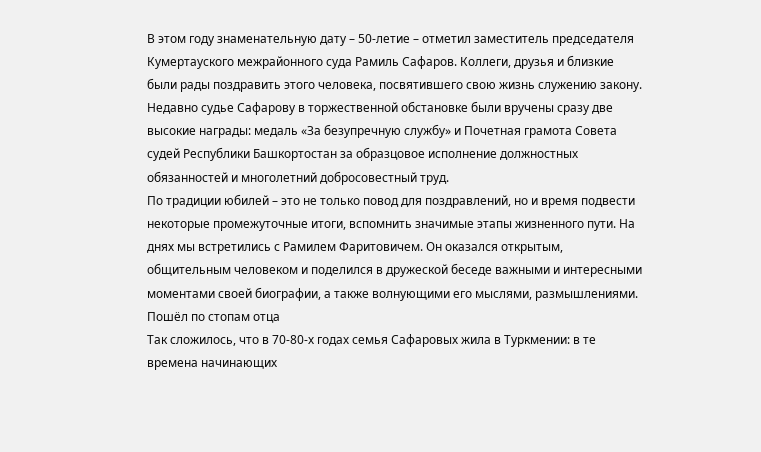В этом году знаменательную дату – 50-летие – отметил заместитель председателя Кумертауского межрайонного суда Рамиль Сафаров. Коллеги, друзья и близкие были рады поздравить этого человека, посвятившего свою жизнь служению закону. Недавно судье Сафарову в торжественной обстановке были вручены сразу две высокие награды: медаль «За безупречную службу» и Почетная грамота Совета судей Республики Башкортостан за образцовое исполнение должностных обязанностей и многолетний добросовестный труд.
По традиции юбилей – это не только повод для поздравлений, но и время подвести некоторые промежуточные итоги, вспомнить значимые этапы жизненного пути. На днях мы встретились с Рамилем Фаритовичем. Он оказался открытым, общительным человеком и поделился в дружеской беседе важными и интересными моментами своей биографии, а также волнующими его мыслями, размышлениями.
Пошёл по стопам отца
Так сложилось, что в 70-80-х годах семья Сафаровых жила в Туркмении: в те времена начинающих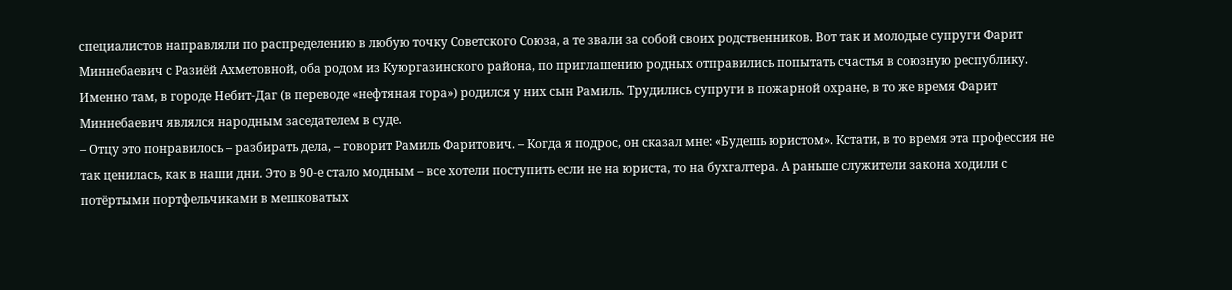специалистов направляли по распределению в любую точку Советского Союза, а те звали за собой своих родственников. Вот так и молодые супруги Фарит Миннебаевич с Разиёй Ахметовной, оба родом из Куюргазинского района, по приглашению родных отправились попытать счастья в союзную республику.
Именно там, в городе Небит-Даг (в переводе «нефтяная гора») родился у них сын Рамиль. Трудились супруги в пожарной охране, в то же время Фарит Миннебаевич являлся народным заседателем в суде.
– Отцу это понравилось – разбирать дела, – говорит Рамиль Фаритович. – Когда я подрос, он сказал мне: «Будешь юристом». Кстати, в то время эта профессия не так ценилась, как в наши дни. Это в 90-е стало модным – все хотели поступить если не на юриста, то на бухгалтера. А раньше служители закона ходили с потёртыми портфельчиками в мешковатых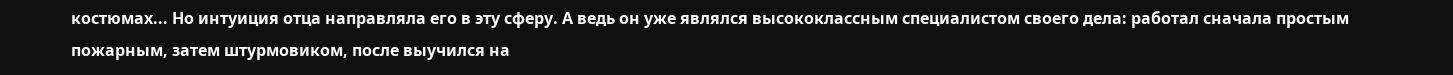костюмах... Но интуиция отца направляла его в эту сферу. А ведь он уже являлся высококлассным специалистом своего дела: работал сначала простым пожарным, затем штурмовиком, после выучился на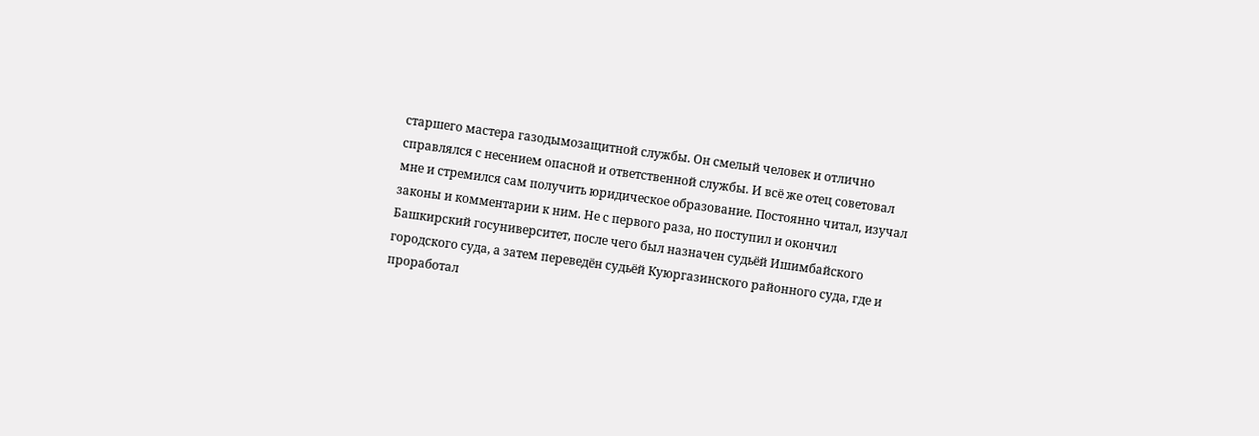старшего мастера газодымозащитной службы. Он смелый человек и отлично справлялся с несением опасной и ответственной службы. И всё же отец советовал мне и стремился сам получить юридическое образование. Постоянно читал, изучал законы и комментарии к ним. Не с первого раза, но поступил и окончил Башкирский госуниверситет, после чего был назначен судьёй Ишимбайского городского суда, а затем переведён судьёй Куюргазинского районного суда, где и проработал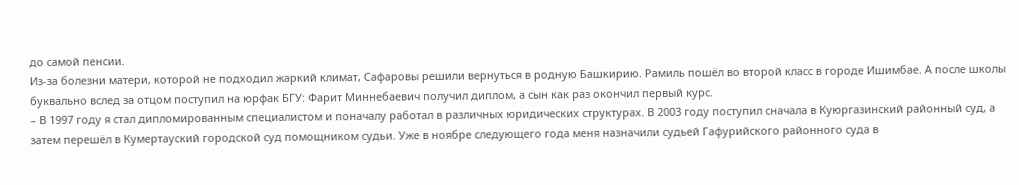до самой пенсии.
Из-за болезни матери, которой не подходил жаркий климат, Сафаровы решили вернуться в родную Башкирию. Рамиль пошёл во второй класс в городе Ишимбае. А после школы буквально вслед за отцом поступил на юрфак БГУ: Фарит Миннебаевич получил диплом, а сын как раз окончил первый курс.
– В 1997 году я стал дипломированным специалистом и поначалу работал в различных юридических структурах. В 2003 году поступил сначала в Куюргазинский районный суд, а затем перешёл в Кумертауский городской суд помощником судьи. Уже в ноябре следующего года меня назначили судьей Гафурийского районного суда в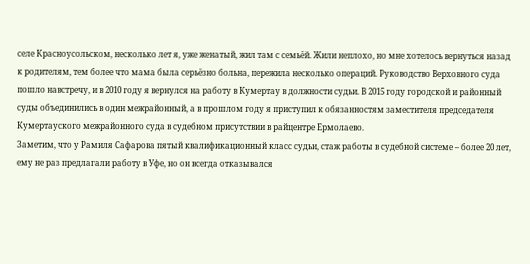селе Красноусольском, несколько лет я, уже женатый, жил там с семьёй. Жили неплохо, но мне хотелось вернуться назад к родителям, тем более что мама была серьёзно больна, пережила несколько операций. Руководство Верховного суда пошло навстречу, и в 2010 году я вернулся на работу в Кумертау в должности судьи. В 2015 году городской и районный суды объединились в один межрайонный, а в прошлом году я приступил к обязанностям заместителя председателя Кумертауского межрайонного суда в судебном присутствии в райцентре Ермолаево.
Заметим, что у Рамиля Сафарова пятый квалификационный класс судьи, стаж работы в судебной системе – более 20 лет, ему не раз предлагали работу в Уфе, но он всегда отказывался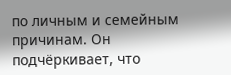по личным и семейным причинам. Он подчёркивает, что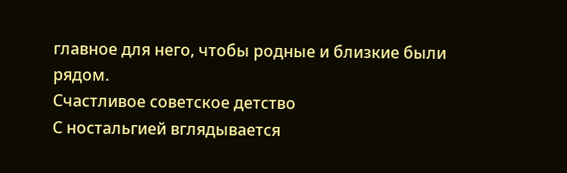главное для него, чтобы родные и близкие были рядом.
Счастливое советское детство
С ностальгией вглядывается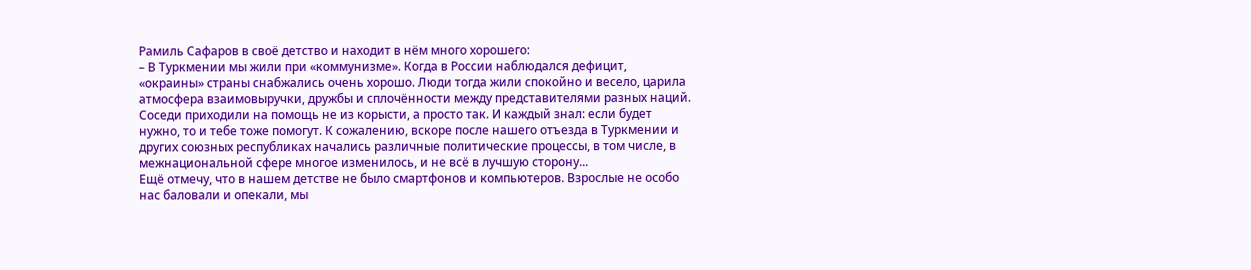Рамиль Сафаров в своё детство и находит в нём много хорошего:
– В Туркмении мы жили при «коммунизме». Когда в России наблюдался дефицит, «окраины» страны снабжались очень хорошо. Люди тогда жили спокойно и весело, царила атмосфера взаимовыручки, дружбы и сплочённости между представителями разных наций. Соседи приходили на помощь не из корысти, а просто так. И каждый знал: если будет нужно, то и тебе тоже помогут. К сожалению, вскоре после нашего отъезда в Туркмении и других союзных республиках начались различные политические процессы, в том числе, в межнациональной сфере многое изменилось, и не всё в лучшую сторону...
Ещё отмечу, что в нашем детстве не было смартфонов и компьютеров. Взрослые не особо нас баловали и опекали, мы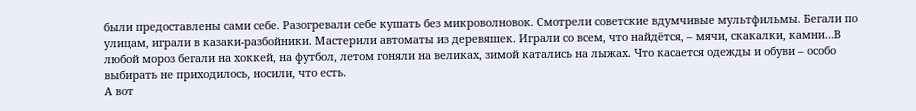были предоставлены сами себе. Разогревали себе кушать без микроволновок. Смотрели советские вдумчивые мультфильмы. Бегали по улицам, играли в казаки-разбойники. Мастерили автоматы из деревяшек. Играли со всем, что найдётся, – мячи, скакалки, камни…В любой мороз бегали на хоккей, на футбол, летом гоняли на великах, зимой катались на лыжах. Что касается одежды и обуви – особо выбирать не приходилось, носили, что есть.
А вот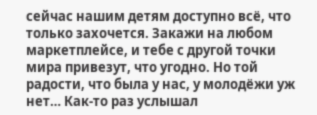сейчас нашим детям доступно всё, что только захочется. Закажи на любом маркетплейсе, и тебе с другой точки мира привезут, что угодно. Но той радости, что была у нас, у молодёжи уж нет… Как-то раз услышал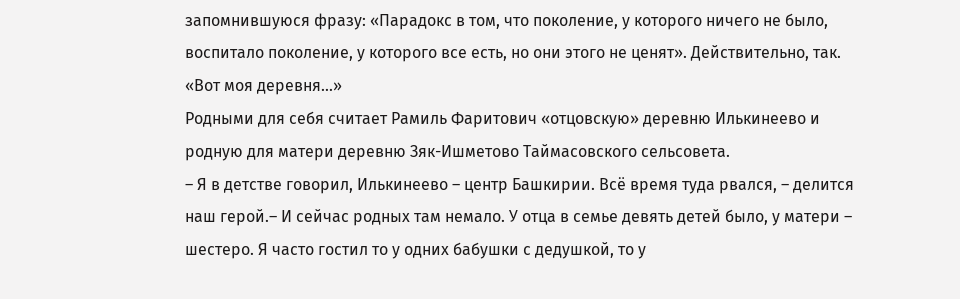запомнившуюся фразу: «Парадокс в том, что поколение, у которого ничего не было, воспитало поколение, у которого все есть, но они этого не ценят». Действительно, так.
«Вот моя деревня...»
Родными для себя считает Рамиль Фаритович «отцовскую» деревню Илькинеево и родную для матери деревню Зяк-Ишметово Таймасовского сельсовета.
– Я в детстве говорил, Илькинеево – центр Башкирии. Всё время туда рвался, – делится наш герой.– И сейчас родных там немало. У отца в семье девять детей было, у матери – шестеро. Я часто гостил то у одних бабушки с дедушкой, то у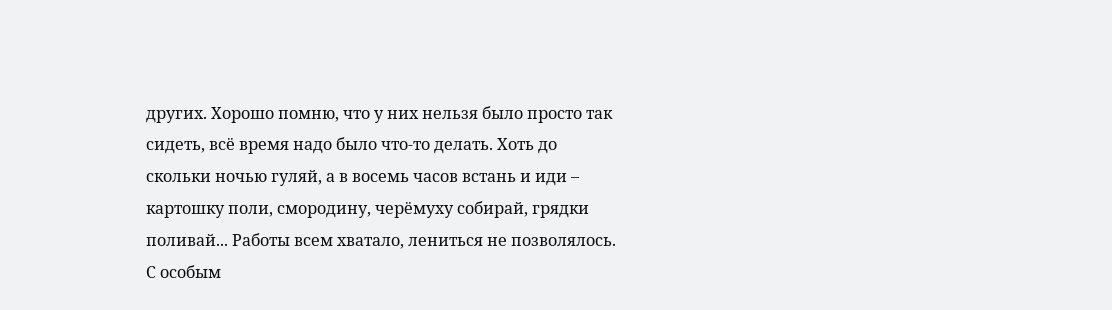других. Хорошо помню, что у них нельзя было просто так сидеть, всё время надо было что-то делать. Хоть до скольки ночью гуляй, а в восемь часов встань и иди – картошку поли, смородину, черёмуху собирай, грядки поливай... Работы всем хватало, лениться не позволялось.
С особым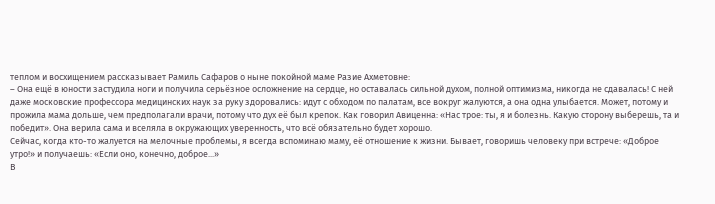теплом и восхищением рассказывает Рамиль Сафаров о ныне покойной маме Разие Ахметовне:
– Она ещё в юности застудила ноги и получила серьёзное осложнение на сердце, но оставалась сильной духом, полной оптимизма, никогда не сдавалась! С ней даже московские профессора медицинских наук за руку здоровались: идут с обходом по палатам, все вокруг жалуются, а она одна улыбается. Может, потому и прожила мама дольше, чем предполагали врачи, потому что дух её был крепок. Как говорил Авиценна: «Нас трое: ты, я и болезнь. Какую сторону выберешь, та и победит». Она верила сама и вселяла в окружающих уверенность, что всё обязательно будет хорошо.
Сейчас, когда кто-то жалуется на мелочные проблемы, я всегда вспоминаю маму, её отношение к жизни. Бывает, говоришь человеку при встрече: «Доброе утро!» и получаешь: «Если оно, конечно, доброе...»
В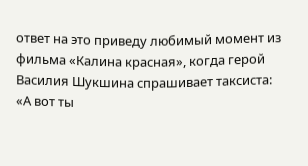ответ на это приведу любимый момент из фильма «Калина красная», когда герой Василия Шукшина спрашивает таксиста: «А вот ты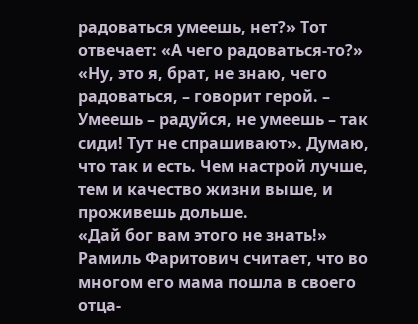радоваться умеешь, нет?» Тот отвечает: «А чего радоваться-то?» «Ну, это я, брат, не знаю, чего радоваться, – говорит герой. – Умеешь – радуйся, не умеешь – так сиди! Тут не спрашивают». Думаю, что так и есть. Чем настрой лучше, тем и качество жизни выше, и проживешь дольше.
«Дай бог вам этого не знать!»
Рамиль Фаритович считает, что во многом его мама пошла в своего отца-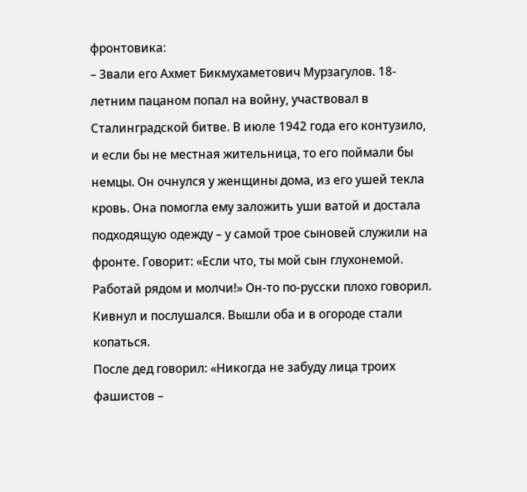фронтовика:
– Звали его Ахмет Бикмухаметович Мурзагулов. 18-летним пацаном попал на войну, участвовал в Сталинградской битве. В июле 1942 года его контузило, и если бы не местная жительница, то его поймали бы немцы. Он очнулся у женщины дома, из его ушей текла кровь. Она помогла ему заложить уши ватой и достала подходящую одежду – у самой трое сыновей служили на фронте. Говорит: «Если что, ты мой сын глухонемой. Работай рядом и молчи!» Он-то по-русски плохо говорил. Кивнул и послушался. Вышли оба и в огороде стали копаться.
После дед говорил: «Никогда не забуду лица троих фашистов –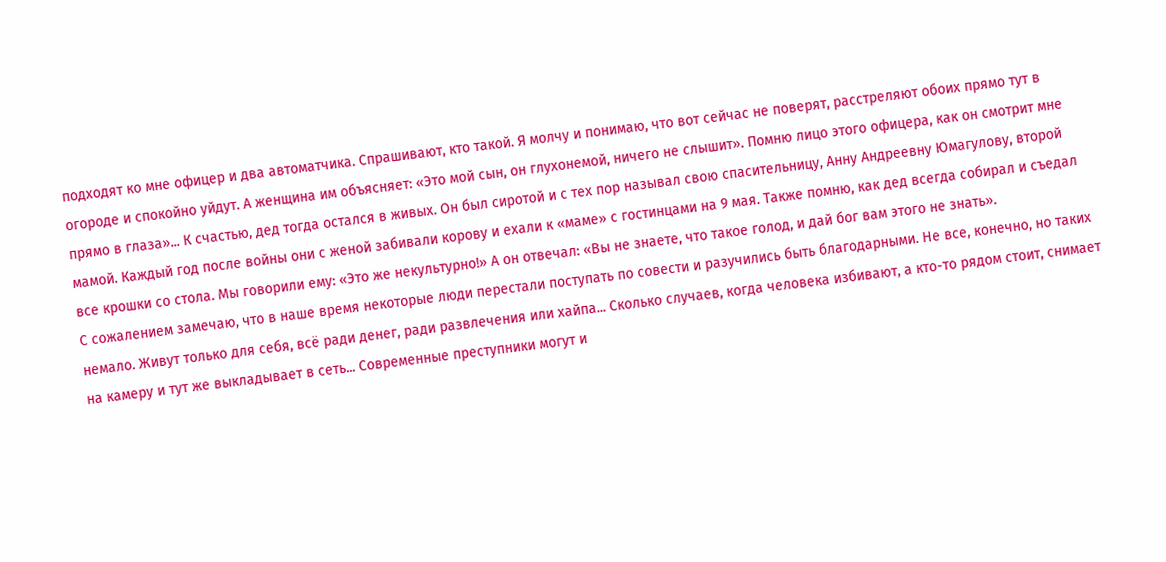подходят ко мне офицер и два автоматчика. Спрашивают, кто такой. Я молчу и понимаю, что вот сейчас не поверят, расстреляют обоих прямо тут в огороде и спокойно уйдут. А женщина им объясняет: «Это мой сын, он глухонемой, ничего не слышит». Помню лицо этого офицера, как он смотрит мне прямо в глаза»... К счастью, дед тогда остался в живых. Он был сиротой и с тех пор называл свою спасительницу, Анну Андреевну Юмагулову, второй мамой. Каждый год после войны они с женой забивали корову и ехали к «маме» с гостинцами на 9 мая. Также помню, как дед всегда собирал и съедал все крошки со стола. Мы говорили ему: «Это же некультурно!» А он отвечал: «Вы не знаете, что такое голод, и дай бог вам этого не знать».
С сожалением замечаю, что в наше время некоторые люди перестали поступать по совести и разучились быть благодарными. Не все, конечно, но таких немало. Живут только для себя, всё ради денег, ради развлечения или хайпа... Сколько случаев, когда человека избивают, а кто-то рядом стоит, снимает на камеру и тут же выкладывает в сеть... Современные преступники могут и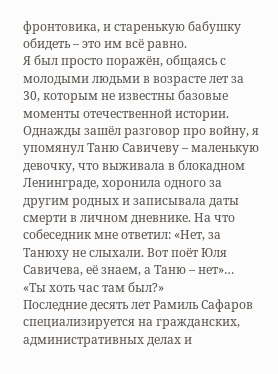фронтовика, и старенькую бабушку обидеть – это им всё равно.
Я был просто поражён, общаясь с молодыми людьми в возрасте лет за 30, которым не известны базовые моменты отечественной истории. Однажды зашёл разговор про войну, я упомянул Таню Савичеву – маленькую девочку, что выживала в блокадном Ленинграде, хоронила одного за другим родных и записывала даты смерти в личном дневнике. На что собеседник мне ответил: «Нет, за Танюху не слыхали. Вот поёт Юля Савичева, её знаем, а Таню – нет»…
«Ты хоть час там был?»
Последние десять лет Рамиль Сафаров специализируется на гражданских, административных делах и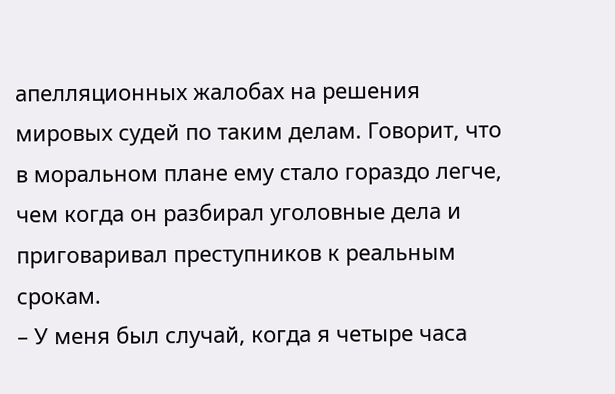апелляционных жалобах на решения мировых судей по таким делам. Говорит, что в моральном плане ему стало гораздо легче, чем когда он разбирал уголовные дела и приговаривал преступников к реальным срокам.
– У меня был случай, когда я четыре часа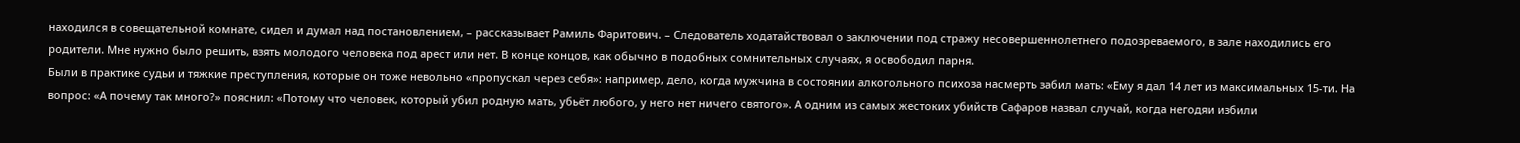находился в совещательной комнате, сидел и думал над постановлением, – рассказывает Рамиль Фаритович. – Следователь ходатайствовал о заключении под стражу несовершеннолетнего подозреваемого, в зале находились его родители. Мне нужно было решить, взять молодого человека под арест или нет. В конце концов, как обычно в подобных сомнительных случаях, я освободил парня.
Были в практике судьи и тяжкие преступления, которые он тоже невольно «пропускал через себя»: например, дело, когда мужчина в состоянии алкогольного психоза насмерть забил мать: «Ему я дал 14 лет из максимальных 15-ти. На вопрос: «А почему так много?» пояснил: «Потому что человек, который убил родную мать, убьёт любого, у него нет ничего святого». А одним из самых жестоких убийств Сафаров назвал случай, когда негодяи избили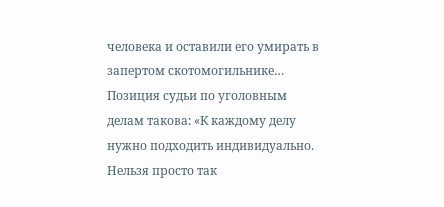человека и оставили его умирать в запертом скотомогильнике…
Позиция судьи по уголовным делам такова: «К каждому делу нужно подходить индивидуально. Нельзя просто так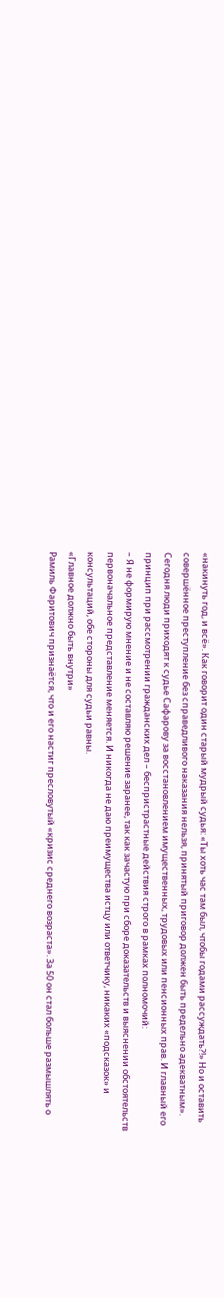«накинуть год, и всё». Как говорит один старый мудрый судья: «Ты хоть час там был, чтобы годами рассуждать?!» Но и оставить совершённое преступление без справедливого наказания нельзя, принятый приговор должен быть предельно адекватным».
Сегодня люди приходят к судье Сафарову за восстановлением имущественных, трудовых или пенсионных прав. И главный его принцип при рассмотрении гражданских дел – беспристрастные действия строго в рамках полномочий:
– Я не формирую мнение и не составляю решение заранее, так как зачастую при сборе доказательств и выяснении обстоятельств первоначальное представление меняется. И никогда не даю преимущества истцу или ответчику, никаких «подсказок» и консультаций, обе стороны для судьи равны.
«Главное должно быть внутри»
Рамиль Фаритович признаётся, что и его настиг пресловутый «кризис среднего возраста». За 50 он стал больше размышлять о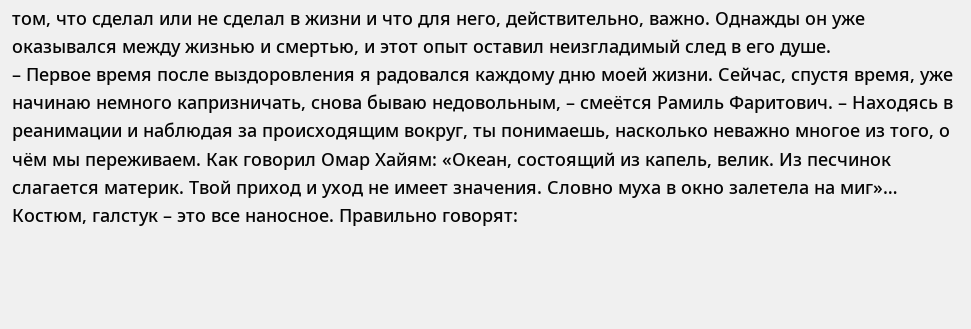том, что сделал или не сделал в жизни и что для него, действительно, важно. Однажды он уже оказывался между жизнью и смертью, и этот опыт оставил неизгладимый след в его душе.
– Первое время после выздоровления я радовался каждому дню моей жизни. Сейчас, спустя время, уже начинаю немного капризничать, снова бываю недовольным, – смеётся Рамиль Фаритович. – Находясь в реанимации и наблюдая за происходящим вокруг, ты понимаешь, насколько неважно многое из того, о чём мы переживаем. Как говорил Омар Хайям: «Океан, состоящий из капель, велик. Из песчинок слагается материк. Твой приход и уход не имеет значения. Словно муха в окно залетела на миг»…
Костюм, галстук – это все наносное. Правильно говорят: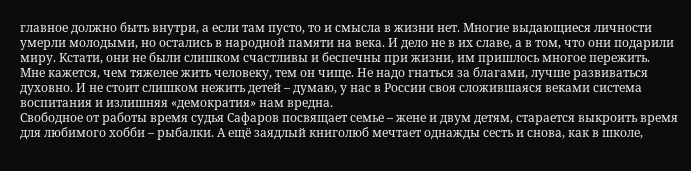главное должно быть внутри, а если там пусто, то и смысла в жизни нет. Многие выдающиеся личности умерли молодыми, но остались в народной памяти на века. И дело не в их славе, а в том, что они подарили миру. Кстати, они не были слишком счастливы и беспечны при жизни, им пришлось многое пережить.
Мне кажется, чем тяжелее жить человеку, тем он чище. Не надо гнаться за благами, лучше развиваться духовно. И не стоит слишком нежить детей – думаю, у нас в России своя сложившаяся веками система воспитания и излишняя «демократия» нам вредна.
Свободное от работы время судья Сафаров посвящает семье – жене и двум детям, старается выкроить время для любимого хобби – рыбалки. А ещё заядлый книголюб мечтает однажды сесть и снова, как в школе,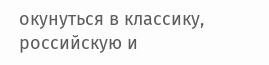окунуться в классику, российскую и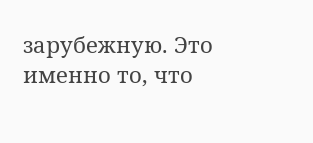зарубежную. Это именно то, что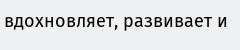вдохновляет, развивает и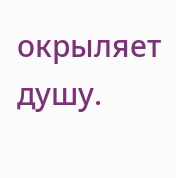окрыляет душу.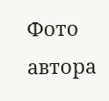Фото автора